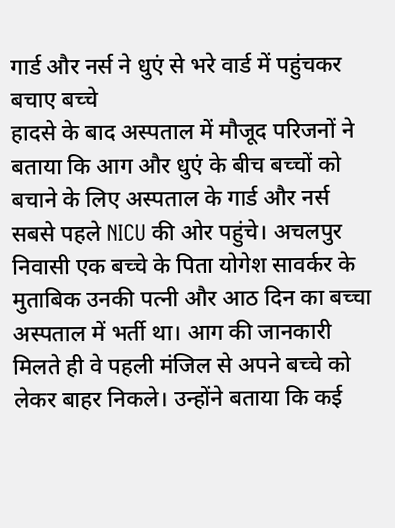गार्ड और नर्स ने धुएं से भरे वार्ड में पहुंचकर बचाए बच्चे
हादसे के बाद अस्पताल में मौजूद परिजनों ने बताया कि आग और धुएं के बीच बच्चों को बचाने के लिए अस्पताल के गार्ड और नर्स सबसे पहले NICU की ओर पहुंचे। अचलपुर निवासी एक बच्चे के पिता योगेश सावर्कर के मुताबिक उनकी पत्नी और आठ दिन का बच्चा अस्पताल में भर्ती था। आग की जानकारी मिलते ही वे पहली मंजिल से अपने बच्चे को लेकर बाहर निकले। उन्होंने बताया कि कई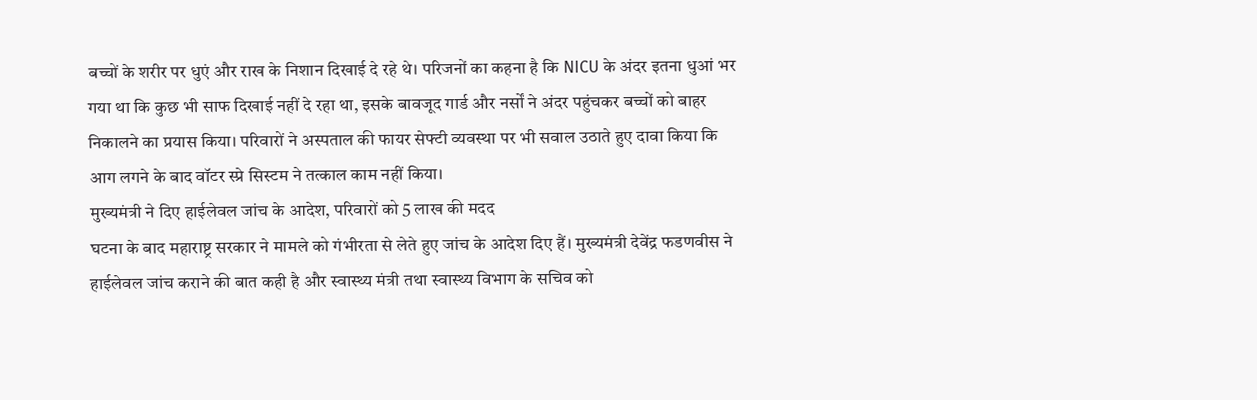बच्चों के शरीर पर धुएं और राख के निशान दिखाई दे रहे थे। परिजनों का कहना है कि NICU के अंदर इतना धुआं भर गया था कि कुछ भी साफ दिखाई नहीं दे रहा था, इसके बावजूद गार्ड और नर्सों ने अंदर पहुंचकर बच्चों को बाहर निकालने का प्रयास किया। परिवारों ने अस्पताल की फायर सेफ्टी व्यवस्था पर भी सवाल उठाते हुए दावा किया कि आग लगने के बाद वॉटर स्प्रे सिस्टम ने तत्काल काम नहीं किया।
मुख्यमंत्री ने दिए हाईलेवल जांच के आदेश, परिवारों को 5 लाख की मदद
घटना के बाद महाराष्ट्र सरकार ने मामले को गंभीरता से लेते हुए जांच के आदेश दिए हैं। मुख्यमंत्री देवेंद्र फडणवीस ने हाईलेवल जांच कराने की बात कही है और स्वास्थ्य मंत्री तथा स्वास्थ्य विभाग के सचिव को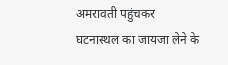अमरावती पहुंचकर घटनास्थल का जायजा लेने के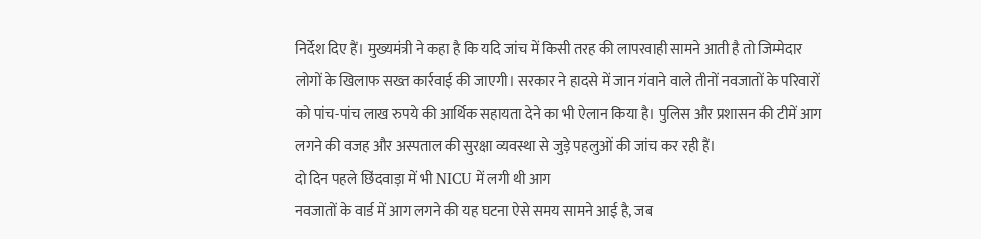निर्देश दिए हैं। मुख्यमंत्री ने कहा है कि यदि जांच में किसी तरह की लापरवाही सामने आती है तो जिम्मेदार लोगों के खिलाफ सख्त कार्रवाई की जाएगी। सरकार ने हादसे में जान गंवाने वाले तीनों नवजातों के परिवारों को पांच-पांच लाख रुपये की आर्थिक सहायता देने का भी ऐलान किया है। पुलिस और प्रशासन की टीमें आग लगने की वजह और अस्पताल की सुरक्षा व्यवस्था से जुड़े पहलुओं की जांच कर रही हैं।
दो दिन पहले छिंदवाड़ा में भी NICU में लगी थी आग
नवजातों के वार्ड में आग लगने की यह घटना ऐसे समय सामने आई है, जब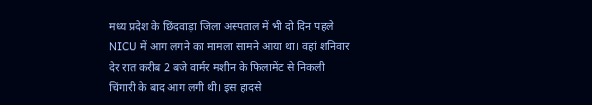मध्य प्रदेश के छिंदवाड़ा जिला अस्पताल में भी दो दिन पहले NICU में आग लगने का मामला सामने आया था। वहां शनिवार देर रात करीब 2 बजे वार्मर मशीन के फिलामेंट से निकली चिंगारी के बाद आग लगी थी। इस हादसे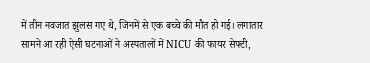में तीन नवजात झुलस गए थे, जिनमें से एक बच्चे की मौत हो गई। लगातार सामने आ रही ऐसी घटनाओं ने अस्पतालों में NICU की फायर सेफ्टी,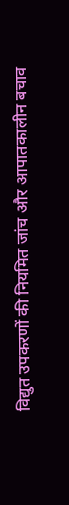विद्युत उपकरणों की नियमित जांच और आपातकालीन बचाव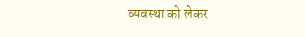व्यवस्था को लेकर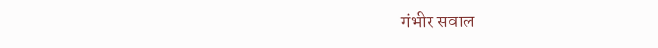गंभीर सवाल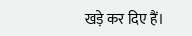खड़े कर दिए हैं।